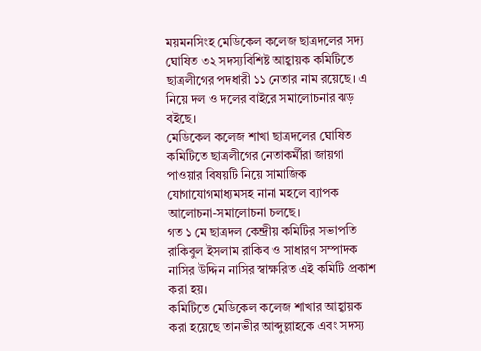ময়মনসিংহ মেডিকেল কলেজ ছাত্রদলের সদ্য ঘোষিত ৩২ সদস্যবিশিষ্ট আহ্বায়ক কমিটিতে ছাত্রলীগের পদধারী ১১ নেতার নাম রয়েছে। এ নিয়ে দল ও দলের বাইরে সমালোচনার ঝড় বইছে।
মেডিকেল কলেজ শাখা ছাত্রদলের ঘোষিত কমিটিতে ছাত্রলীগের নেতাকর্মীরা জায়গা পাওয়ার বিষয়টি নিয়ে সামাজিক যোগাযোগমাধ্যমসহ নানা মহলে ব্যাপক আলোচনা-সমালোচনা চলছে।
গত ১ মে ছাত্রদল কেন্দ্রীয় কমিটির সভাপতি রাকিবুল ইসলাম রাকিব ও সাধারণ সম্পাদক নাসির উদ্দিন নাসির স্বাক্ষরিত এই কমিটি প্রকাশ করা হয়।
কমিটিতে মেডিকেল কলেজ শাখার আহ্বায়ক করা হয়েছে তানভীর আব্দুল্লাহকে এবং সদস্য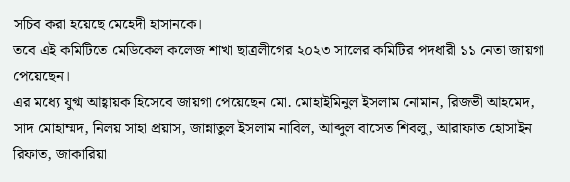সচিব করা হয়েছে মেহেদী হাসানকে।
তবে এই কমিটিতে মেডিকেল কলেজ শাখা ছাত্রলীগের ২০২৩ সালের কমিটির পদধারী ১১ নেতা জায়গা পেয়েছেন।
এর মধ্যে যুগ্ম আহ্বায়ক হিসেবে জায়গা পেয়েছেন মো. মোহাইমিনুল ইসলাম নোমান, রিজভী আহমেদ, সাদ মোহাম্মদ, নিলয় সাহা প্রয়াস, জান্নাতুল ইসলাম নাবিল, আব্দুল বাসেত শিবলু, আরাফাত হোসাইন রিফাত, জাকারিয়া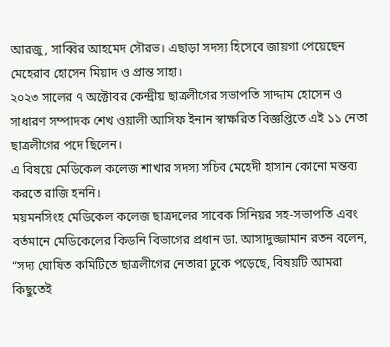আরজু, সাব্বির আহমেদ সৌরভ। এছাড়া সদস্য হিসেবে জায়গা পেয়েছেন মেহেরাব হোসেন মিয়াদ ও প্রান্ত সাহা।
২০২৩ সালের ৭ অক্টোবর কেন্দ্রীয় ছাত্রলীগের সভাপতি সাদ্দাম হোসেন ও সাধারণ সম্পাদক শেখ ওয়ালী আসিফ ইনান স্বাক্ষরিত বিজ্ঞপ্তিতে এই ১১ নেতা ছাত্রলীগের পদে ছিলেন।
এ বিষয়ে মেডিকেল কলেজ শাখার সদস্য সচিব মেহেদী হাসান কোনো মন্তব্য করতে রাজি হননি।
ময়মনসিংহ মেডিকেল কলেজ ছাত্রদলের সাবেক সিনিয়র সহ-সভাপতি এবং বর্তমানে মেডিকেলের কিডনি বিভাগের প্রধান ডা. আসাদুজ্জামান রতন বলেন, “সদ্য ঘোষিত কমিটিতে ছাত্রলীগের নেতারা ঢুকে পড়েছে, বিষয়টি আমরা কিছুতেই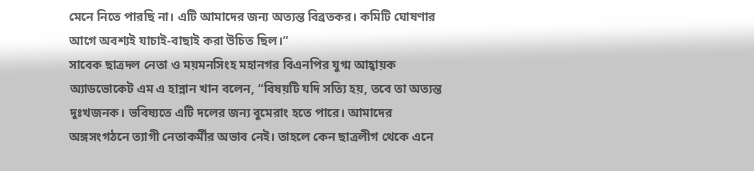মেনে নিতে পারছি না। এটি আমাদের জন্য অত্যন্ত বিব্রতকর। কমিটি ঘোষণার আগে অবশ্যই যাচাই-বাছাই করা উচিত ছিল।”
সাবেক ছাত্রদল নেতা ও ময়মনসিংহ মহানগর বিএনপির যুগ্ম আহ্বায়ক অ্যাডভোকেট এম এ হান্নান খান বলেন, “বিষয়টি যদি সত্যি হয়, তবে তা অত্যন্ত দুঃখজনক। ভবিষ্যতে এটি দলের জন্য বুমেরাং হতে পারে। আমাদের অঙ্গসংগঠনে ত্যাগী নেতাকর্মীর অভাব নেই। তাহলে কেন ছাত্রলীগ থেকে এনে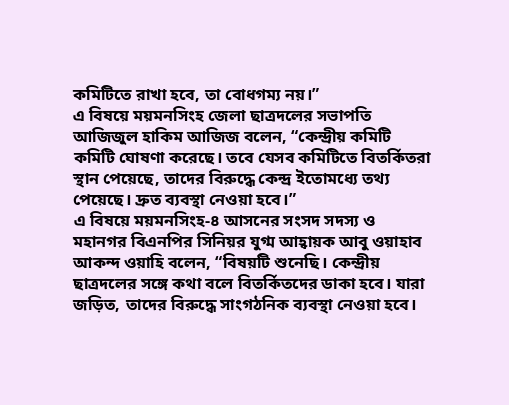কমিটিতে রাখা হবে, তা বোধগম্য নয়।”
এ বিষয়ে ময়মনসিংহ জেলা ছাত্রদলের সভাপতি আজিজুল হাকিম আজিজ বলেন, “কেন্দ্রীয় কমিটি কমিটি ঘোষণা করেছে। তবে যেসব কমিটিতে বিতর্কিতরা স্থান পেয়েছে, তাদের বিরুদ্ধে কেন্দ্র ইতোমধ্যে তথ্য পেয়েছে। দ্রুত ব্যবস্থা নেওয়া হবে।”
এ বিষয়ে ময়মনসিংহ-৪ আসনের সংসদ সদস্য ও মহানগর বিএনপির সিনিয়র যুগ্ম আহ্বায়ক আবু ওয়াহাব আকন্দ ওয়াহি বলেন, “বিষয়টি শুনেছি। কেন্দ্রীয় ছাত্রদলের সঙ্গে কথা বলে বিতর্কিতদের ডাকা হবে। যারা জড়িত, তাদের বিরুদ্ধে সাংগঠনিক ব্যবস্থা নেওয়া হবে।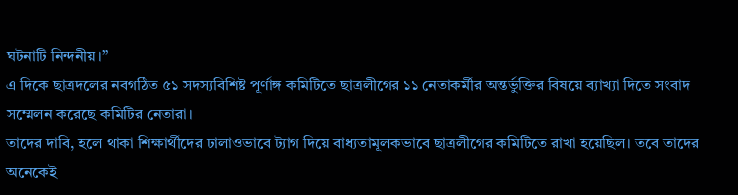ঘটনাটি নিন্দনীয়।”
এ দিকে ছাত্রদলের নবগঠিত ৫১ সদস্যবিশিষ্ট পূর্ণাঙ্গ কমিটিতে ছাত্রলীগের ১১ নেতাকর্মীর অন্তর্ভুক্তির বিষয়ে ব্যাখ্যা দিতে সংবাদ সম্মেলন করেছে কমিটির নেতারা।
তাদের দাবি, হলে থাকা শিক্ষার্থীদের ঢালাওভাবে ট্যাগ দিয়ে বাধ্যতামূলকভাবে ছাত্রলীগের কমিটিতে রাখা হয়েছিল। তবে তাদের অনেকেই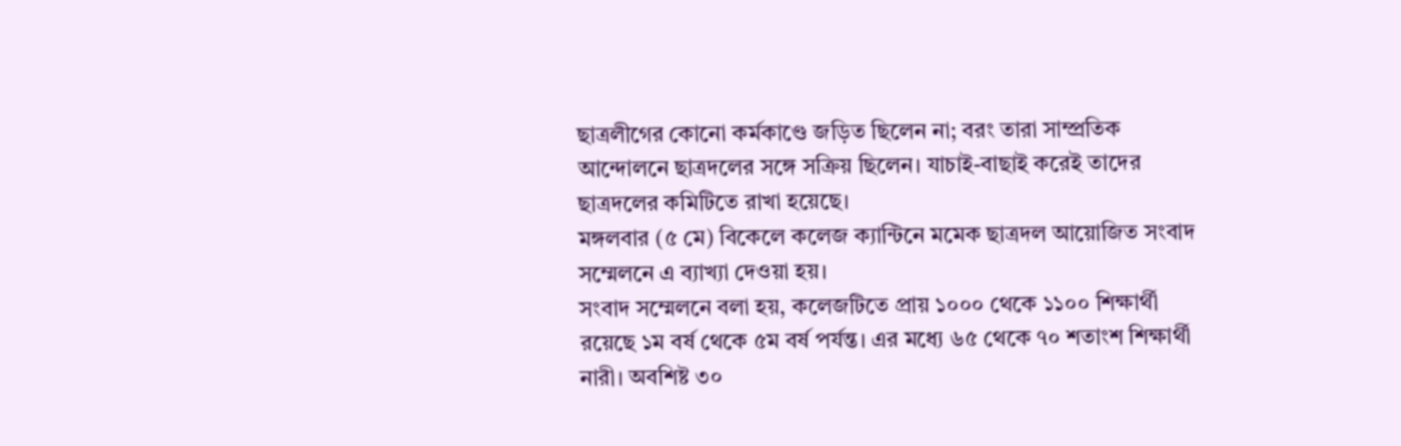ছাত্রলীগের কোনো কর্মকাণ্ডে জড়িত ছিলেন না; বরং তারা সাম্প্রতিক আন্দোলনে ছাত্রদলের সঙ্গে সক্রিয় ছিলেন। যাচাই-বাছাই করেই তাদের ছাত্রদলের কমিটিতে রাখা হয়েছে।
মঙ্গলবার (৫ মে) বিকেলে কলেজ ক্যান্টিনে মমেক ছাত্রদল আয়োজিত সংবাদ সম্মেলনে এ ব্যাখ্যা দেওয়া হয়।
সংবাদ সম্মেলনে বলা হয়, কলেজটিতে প্রায় ১০০০ থেকে ১১০০ শিক্ষার্থী রয়েছে ১ম বর্ষ থেকে ৫ম বর্ষ পর্যন্ত। এর মধ্যে ৬৫ থেকে ৭০ শতাংশ শিক্ষার্থী নারী। অবশিষ্ট ৩০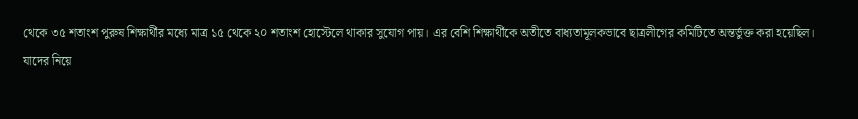থেকে ৩৫ শতাংশ পুরুষ শিক্ষার্থীর মধ্যে মাত্র ১৫ থেকে ২০ শতাংশ হোস্টেলে থাকার সুযোগ পায়। এর বেশি শিক্ষার্থীকে অতীতে বাধ্যতামূলকভাবে ছাত্রলীগের কমিটিতে অন্তর্ভুক্ত করা হয়েছিল।
যাদের নিয়ে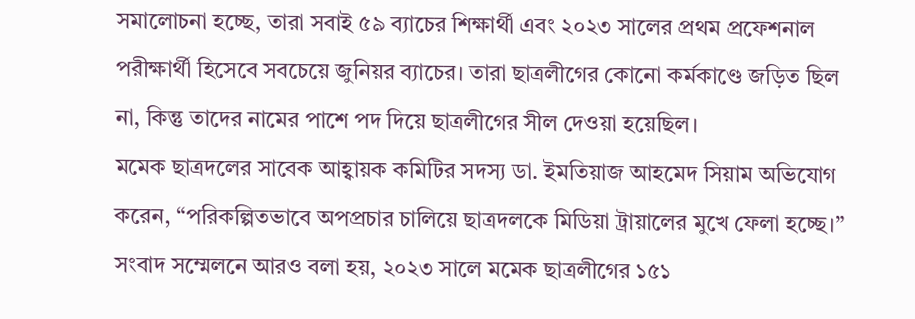সমালোচনা হচ্ছে, তারা সবাই ৫৯ ব্যাচের শিক্ষার্থী এবং ২০২৩ সালের প্রথম প্রফেশনাল পরীক্ষার্থী হিসেবে সবচেয়ে জুনিয়র ব্যাচের। তারা ছাত্রলীগের কোনো কর্মকাণ্ডে জড়িত ছিল না, কিন্তু তাদের নামের পাশে পদ দিয়ে ছাত্রলীগের সীল দেওয়া হয়েছিল।
মমেক ছাত্রদলের সাবেক আহ্বায়ক কমিটির সদস্য ডা. ইমতিয়াজ আহমেদ সিয়াম অভিযোগ করেন, “পরিকল্পিতভাবে অপপ্রচার চালিয়ে ছাত্রদলকে মিডিয়া ট্রায়ালের মুখে ফেলা হচ্ছে।”
সংবাদ সম্মেলনে আরও বলা হয়, ২০২৩ সালে মমেক ছাত্রলীগের ১৫১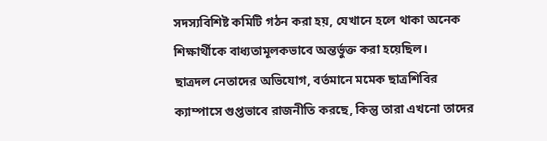সদস্যবিশিষ্ট কমিটি গঠন করা হয়, যেখানে হলে থাকা অনেক শিক্ষার্থীকে বাধ্যতামূলকভাবে অন্তর্ভুক্ত করা হয়েছিল।
ছাত্রদল নেতাদের অভিযোগ, বর্তমানে মমেক ছাত্রশিবির ক্যাম্পাসে গুপ্তভাবে রাজনীতি করছে, কিন্তু তারা এখনো তাদের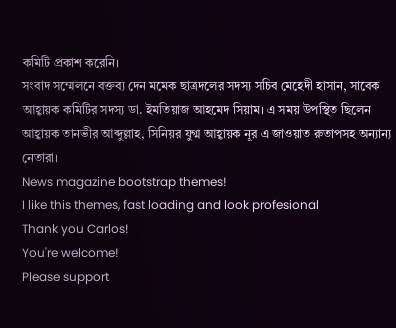কমিটি প্রকাশ করেনি।
সংবাদ সম্মেলনে বক্তব্য দেন মমেক ছাত্রদলের সদস্য সচিব মেহেদী হাসান, সাবেক আহ্বায়ক কমিটির সদস্য ডা. ইমতিয়াজ আহমেদ সিয়াম। এ সময় উপস্থিত ছিলেন আহ্বায়ক তানভীর আব্দুল্লাহ, সিনিয়র যুগ্ম আহ্বায়ক নূর এ জাওয়াত রুতাপসহ অন্যান্য নেতারা।
News magazine bootstrap themes!
I like this themes, fast loading and look profesional
Thank you Carlos!
You're welcome!
Please support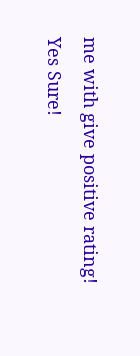me with give positive rating!
Yes Sure!